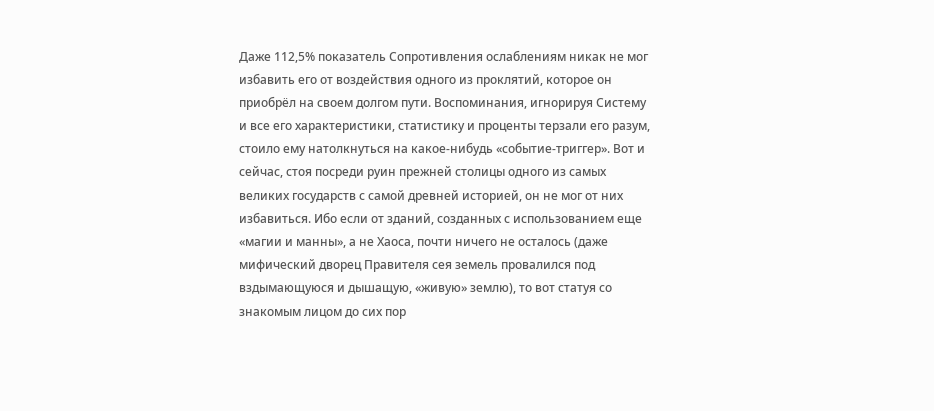Даже 112,5% показатель Сопротивления ослаблениям никак не мог избавить его от воздействия одного из проклятий, которое он приобрёл на своем долгом пути. Воспоминания, игнорируя Систему и все его характеристики, статистику и проценты терзали его разум, стоило ему натолкнуться на какое-нибудь «событие-триггер». Вот и сейчас, стоя посреди руин прежней столицы одного из самых великих государств с самой древней историей, он не мог от них избавиться. Ибо если от зданий, созданных с использованием еще «магии и манны», а не Хаоса, почти ничего не осталось (даже мифический дворец Правителя сея земель провалился под вздымающуюся и дышащую, «живую» землю), то вот статуя со знакомым лицом до сих пор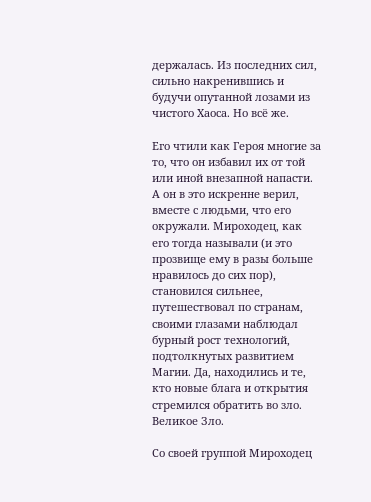держалась. Из последних сил, сильно накренившись и будучи опутанной лозами из чистого Хаоса. Но всё же.

Его чтили как Героя многие за то, что он избавил их от той или иной внезапной напасти. А он в это искренне верил, вместе с людьми, что его окружали. Мироходец, как его тогда называли (и это прозвище ему в разы больше нравилось до сих пор), становился сильнее, путешествовал по странам, своими глазами наблюдал бурный рост технологий, подтолкнутых развитием Магии. Да, находились и те, кто новые блага и открытия стремился обратить во зло. Великое Зло.

Со своей группой Мироходец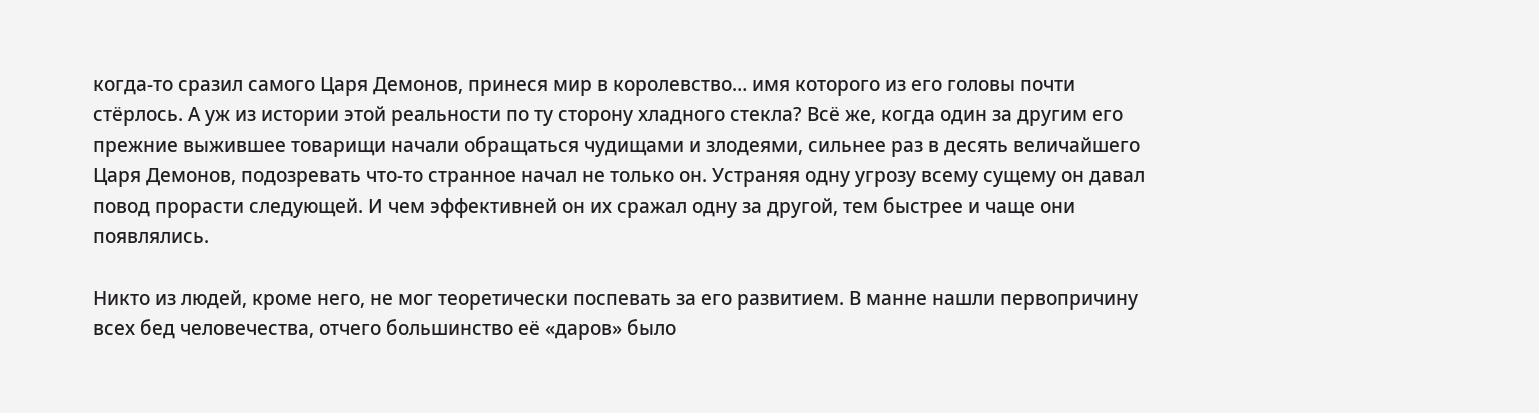когда-то сразил самого Царя Демонов, принеся мир в королевство… имя которого из его головы почти стёрлось. А уж из истории этой реальности по ту сторону хладного стекла? Всё же, когда один за другим его прежние выжившее товарищи начали обращаться чудищами и злодеями, сильнее раз в десять величайшего Царя Демонов, подозревать что-то странное начал не только он. Устраняя одну угрозу всему сущему он давал повод прорасти следующей. И чем эффективней он их сражал одну за другой, тем быстрее и чаще они появлялись.

Никто из людей, кроме него, не мог теоретически поспевать за его развитием. В манне нашли первопричину всех бед человечества, отчего большинство её «даров» было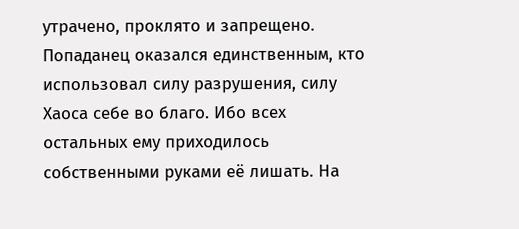утрачено, проклято и запрещено. Попаданец оказался единственным, кто использовал силу разрушения, силу Хаоса себе во благо. Ибо всех остальных ему приходилось собственными руками её лишать. На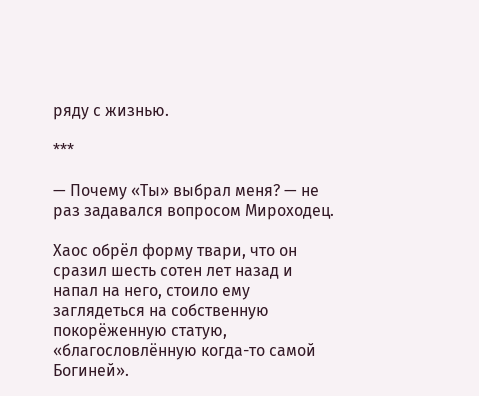ряду с жизнью.

***

— Почему «Ты» выбрал меня? — не раз задавался вопросом Мироходец.

Хаос обрёл форму твари, что он сразил шесть сотен лет назад и напал на него, стоило ему заглядеться на собственную покорёженную статую, «благословлённую когда-то самой Богиней».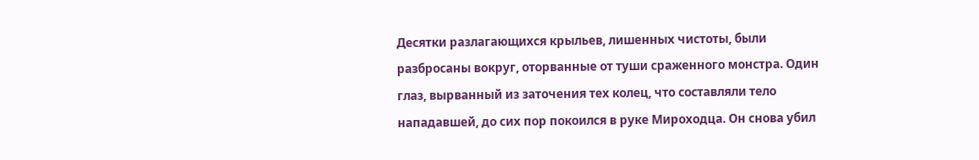Десятки разлагающихся крыльев, лишенных чистоты, были разбросаны вокруг, оторванные от туши сраженного монстра. Один глаз, вырванный из заточения тех колец, что составляли тело нападавшей, до сих пор покоился в руке Мироходца. Он снова убил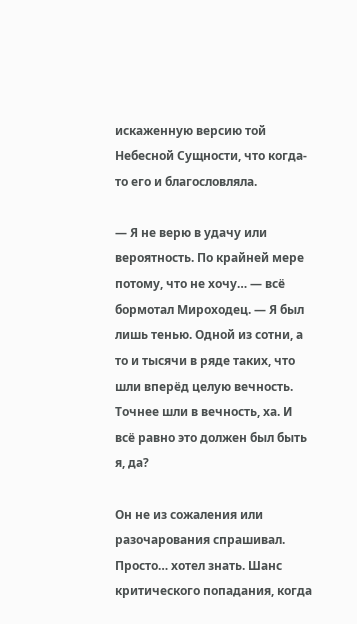искаженную версию той Небесной Сущности, что когда-то его и благословляла.

— Я не верю в удачу или вероятность. По крайней мере потому, что не хочу… — всё бормотал Мироходец. — Я был лишь тенью. Одной из сотни, а то и тысячи в ряде таких, что шли вперёд целую вечность. Точнее шли в вечность, ха. И всё равно это должен был быть я, да?

Он не из сожаления или разочарования спрашивал. Просто… хотел знать. Шанс критического попадания, когда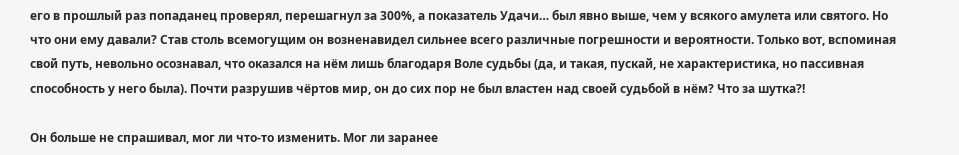его в прошлый раз попаданец проверял, перешагнул за 300%, а показатель Удачи… был явно выше, чем у всякого амулета или святого. Но что они ему давали? Став столь всемогущим он возненавидел сильнее всего различные погрешности и вероятности. Только вот, вспоминая свой путь, невольно осознавал, что оказался на нём лишь благодаря Воле судьбы (да, и такая, пускай, не характеристика, но пассивная способность у него была). Почти разрушив чёртов мир, он до сих пор не был властен над своей судьбой в нём? Что за шутка?!

Он больше не спрашивал, мог ли что-то изменить. Мог ли заранее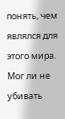понять, чем являлся для этого мира. Мог ли не убивать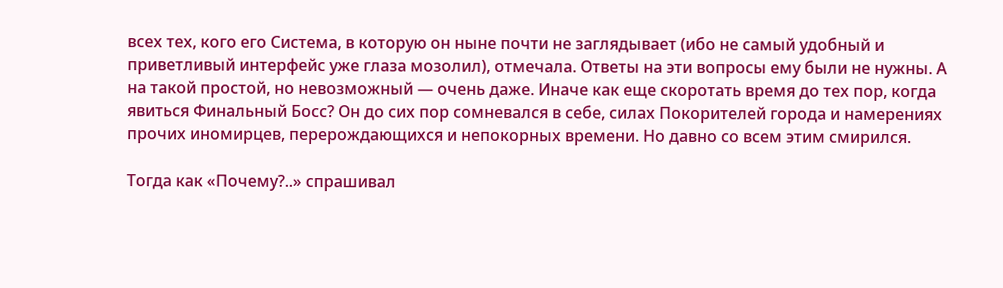всех тех, кого его Система, в которую он ныне почти не заглядывает (ибо не самый удобный и приветливый интерфейс уже глаза мозолил), отмечала. Ответы на эти вопросы ему были не нужны. А на такой простой, но невозможный — очень даже. Иначе как еще скоротать время до тех пор, когда явиться Финальный Босс? Он до сих пор сомневался в себе, силах Покорителей города и намерениях прочих иномирцев, перерождающихся и непокорных времени. Но давно со всем этим смирился.

Тогда как «Почему?..» спрашивал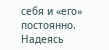себя и «его» постоянно. Надеясь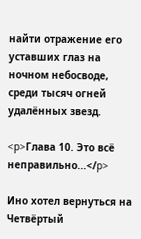найти отражение его уставших глаз на ночном небосводе, среди тысяч огней удалённых звезд.

<p>Глава 10. Это всё неправильно...</p>

Ино хотел вернуться на Четвёртый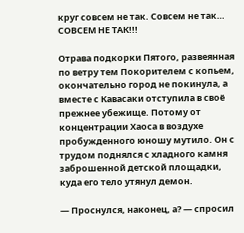круг совсем не так. Совсем не так… СОВСЕМ НЕ ТАК!!!

Отрава подкорки Пятого, развеянная по ветру тем Покорителем с копьем, окончательно город не покинула, а вместе с Кавасаки отступила в своё прежнее убежище. Потому от концентрации Хаоса в воздухе пробужденного юношу мутило. Он с трудом поднялся с хладного камня заброшенной детской площадки, куда его тело утянул демон.

— Проснулся, наконец, а? — спросил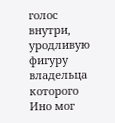голос внутри, уродливую фигуру владельца которого Ино мог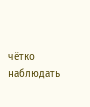чётко наблюдать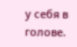у себя в голове.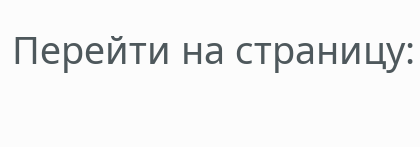Перейти на страницу: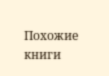Похожие книги